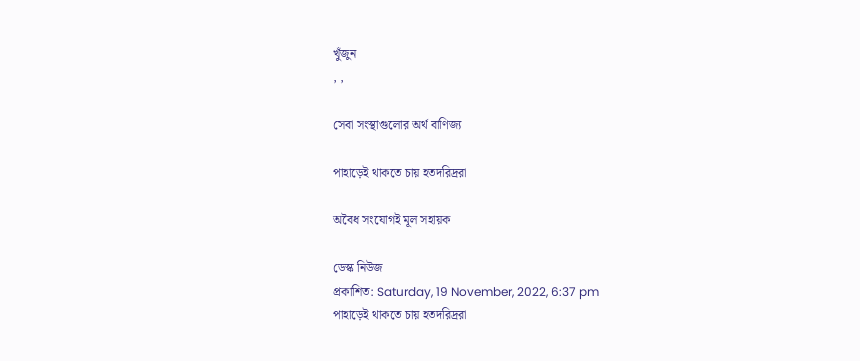খুঁজুন
, ,

সেবা সংস্থাগুলোর অর্থ বাণিজ্য

পাহাড়েই থাকতে চায় হতদরিদ্ররা

অবৈধ সংযোগই মূল সহায়ক

ডেস্ক নিউজ
প্রকাশিত: Saturday, 19 November, 2022, 6:37 pm
পাহাড়েই থাকতে চায় হতদরিদ্ররা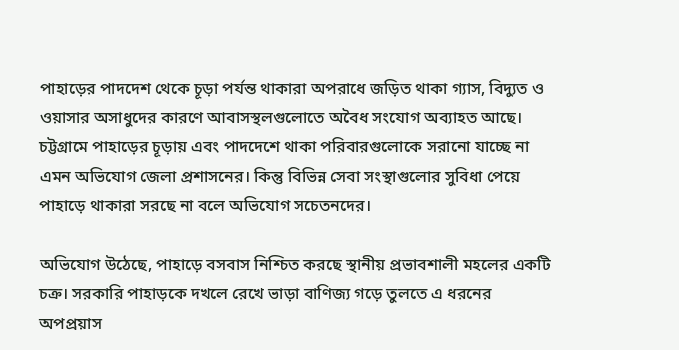পাহাড়ের পাদদেশ থেকে চূড়া পর্যন্ত থাকারা অপরাধে জড়িত থাকা গ্যাস, বিদ্যুত ও ওয়াসার অসাধুদের কারণে আবাসস্থলগুলোতে অবৈধ সংযোগ অব্যাহত আছে। চট্টগ্রামে পাহাড়ের চূড়ায় এবং পাদদেশে থাকা পরিবারগুলোকে সরানো যাচ্ছে না এমন অভিযোগ জেলা প্রশাসনের। কিন্তু বিভিন্ন সেবা সংস্থাগুলোর সুবিধা পেয়ে পাহাড়ে থাকারা সরছে না বলে অভিযোগ সচেতনদের।

অভিযোগ উঠেছে, পাহাড়ে বসবাস নিশ্চিত করছে স্থানীয় প্রভাবশালী মহলের একটি চক্র। সরকারি পাহাড়কে দখলে রেখে ভাড়া বাণিজ্য গড়ে তুলতে এ ধরনের অপপ্রয়াস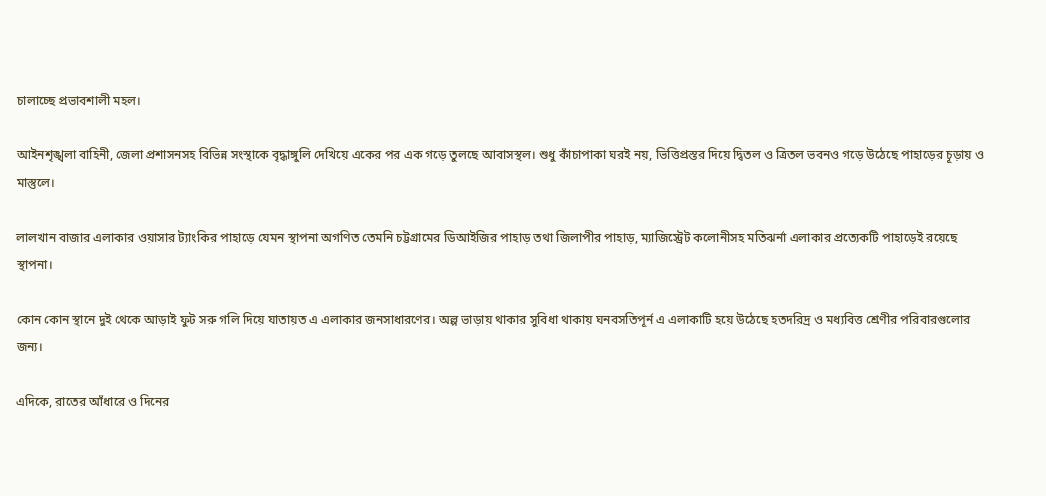চালাচ্ছে প্রভাবশালী মহল।

আইনশৃঙ্খলা বাহিনী, জেলা প্রশাসনসহ বিভিন্ন সংস্থাকে বৃদ্ধাঙ্গুলি দেখিয়ে একের পর এক গড়ে তুলছে আবাসস্থল। শুধু কাঁচাপাকা ঘরই নয়, ভিত্তিপ্রস্তর দিয়ে দ্বিতল ও ত্রিতল ভবনও গড়ে উঠেছে পাহাড়ের চূড়ায় ও মাস্তুলে।

লালখান বাজার এলাকার ওয়াসার ট্যাংকির পাহাড়ে যেমন স্থাপনা অগণিত তেমনি চট্টগ্রামের ডিআইজির পাহাড় তথা জিলাপীর পাহাড়, ম্যাজিস্ট্রেট কলোনীসহ মতিঝর্না এলাকার প্রত্যেকটি পাহাড়েই রয়েছে স্থাপনা।

কোন কোন স্থানে দুই থেকে আড়াই ফুট সরু গলি দিয়ে যাতায়ত এ এলাকার জনসাধারণের। অল্প ভাড়ায় থাকার সুবিধা থাকায় ঘনবসতিপূর্ন এ এলাকাটি হয়ে উঠেছে হতদরিদ্র ও মধ্যবিত্ত শ্রেণীর পরিবারগুলোর জন্য।

এদিকে, রাতের আঁধারে ও দিনের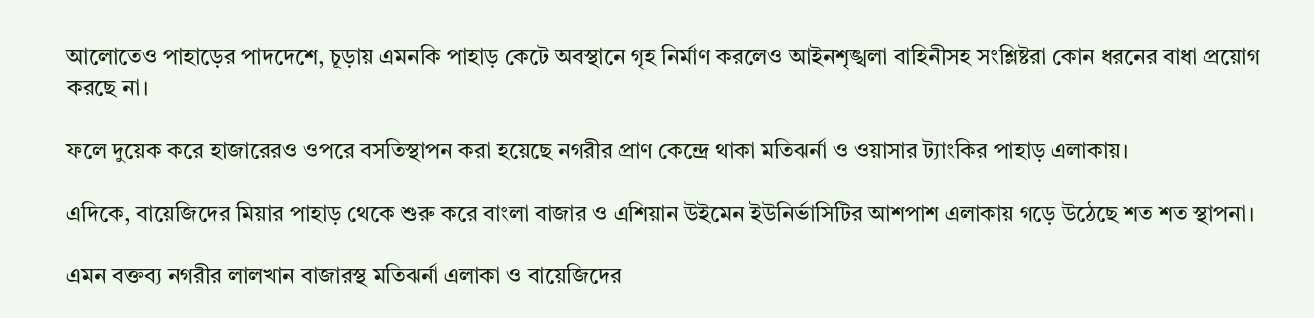আলোতেও পাহাড়ের পাদদেশে, চূড়ায় এমনকি পাহাড় কেটে অবস্থানে গৃহ নির্মাণ করলেও আইনশৃঙ্খলা বাহিনীসহ সংশ্লিষ্টরা কোন ধরনের বাধা প্রয়োগ করছে না।

ফলে দুয়েক করে হাজারেরও ওপরে বসতিস্থাপন করা হয়েছে নগরীর প্রাণ কেন্দ্রে থাকা মতিঝর্না ও ওয়াসার ট্যাংকির পাহাড় এলাকায়।

এদিকে, বায়েজিদের মিয়ার পাহাড় থেকে শুরু করে বাংলা বাজার ও এশিয়ান উইমেন ইউনির্ভাসিটির আশপাশ এলাকায় গড়ে উঠেছে শত শত স্থাপনা।

এমন বক্তব্য নগরীর লালখান বাজারস্থ মতিঝর্না এলাকা ও বায়েজিদের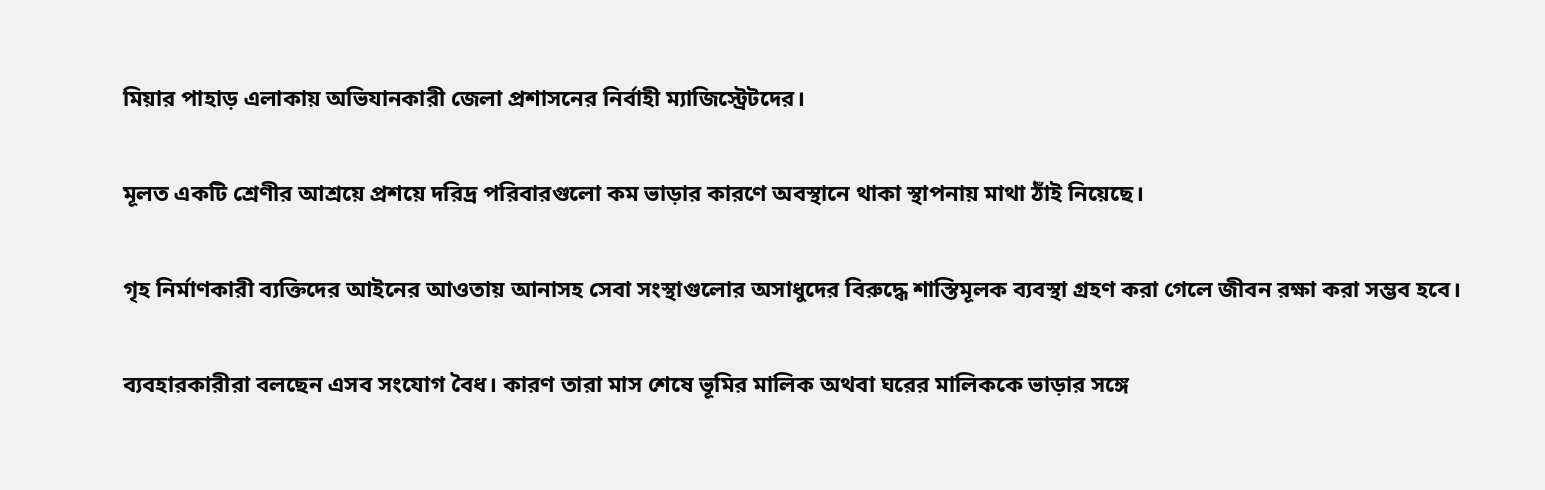মিয়ার পাহাড় এলাকায় অভিযানকারী জেলা প্রশাসনের নির্বাহী ম্যাজিস্ট্রেটদের।

মূলত একটি শ্রেণীর আশ্রয়ে প্রশয়ে দরিদ্র পরিবারগুলো কম ভাড়ার কারণে অবস্থানে থাকা স্থাপনায় মাথা ঠাঁই নিয়েছে।

গৃহ নির্মাণকারী ব্যক্তিদের আইনের আওতায় আনাসহ সেবা সংস্থাগুলোর অসাধুদের বিরুদ্ধে শাস্তিমূলক ব্যবস্থা গ্রহণ করা গেলে জীবন রক্ষা করা সম্ভব হবে।

ব্যবহারকারীরা বলছেন এসব সংযোগ বৈধ। কারণ তারা মাস শেষে ভূমির মালিক অথবা ঘরের মালিককে ভাড়ার সঙ্গে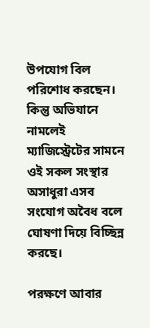উপযোগ বিল পরিশোধ করছেন। কিন্তু অভিযানে নামলেই ম্যাজিস্ট্রেটের সামনে ওই সকল সংস্থার অসাধুরা এসব সংযোগ অবৈধ বলে ঘোষণা দিয়ে বিচ্ছিন্ন করছে।

পরক্ষণে আবার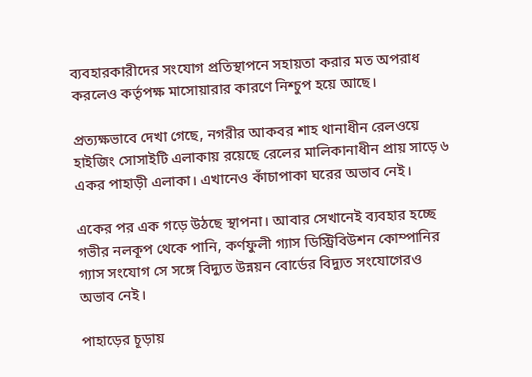ব্যবহারকারীদের সংযোগ প্রতিস্থাপনে সহায়তা করার মত অপরাধ করলেও কর্তৃপক্ষ মাসোয়ারার কারণে নিশ্চুপ হয়ে আছে।

প্রত্যক্ষভাবে দেখা গেছে, নগরীর আকবর শাহ থানাধীন রেলওয়ে হাইজিং সোসাইটি এলাকায় রয়েছে রেলের মালিকানাধীন প্রায় সাড়ে ৬ একর পাহাড়ী এলাকা। এখানেও কাঁচাপাকা ঘরের অভাব নেই।

একের পর এক গড়ে উঠছে স্থাপনা। আবার সেখানেই ব্যবহার হচ্ছে গভীর নলকূপ থেকে পানি, কর্ণফুলী গ্যাস ডিস্ট্রিবিউশন কোম্পানির গ্যাস সংযোগ সে সঙ্গে বিদ্যুত উন্নয়ন বোর্ডের বিদ্যুত সংযোগেরও অভাব নেই।

পাহাড়ের চূড়ায়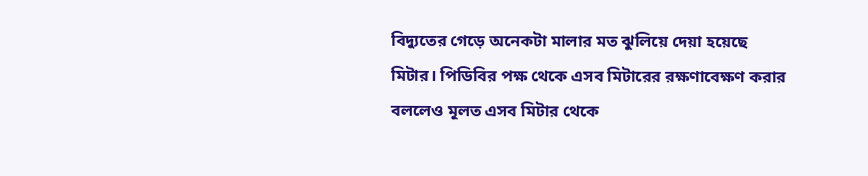বিদ্যুতের গেড়ে অনেকটা মালার মত ঝুলিয়ে দেয়া হয়েছে মিটার। পিডিবির পক্ষ থেকে এসব মিটারের রক্ষণাবেক্ষণ করার বললেও মূলত এসব মিটার থেকে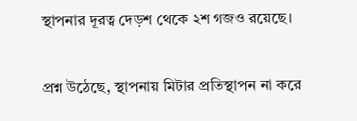স্থাপনার দূরত্ব দেড়শ থেকে ২শ গজও রয়েছে।

প্রশ্ন উঠেছে, স্থাপনায় মিটার প্রতিস্থাপন না করে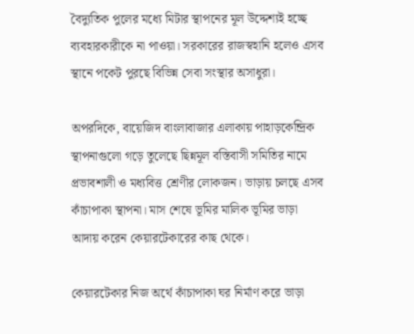বৈদ্যুতিক পুলের মধ্যে মিটার স্থাপনের মূল উদ্দেশ্যই হচ্ছে ব্যবহারকারীকে না পাওয়া। সরকারের রাজস্বহানি হলেও এসব স্থানে পকেট পুরছে বিভিন্ন সেবা সংস্থার অসাধুরা।

অপরদিকে, বায়েজিদ বাংলাবাজার এলাকায় পাহাড়কেন্দ্রিক স্থাপনাগুলো গড়ে তুলেছে ছিন্নমূল বস্তিবাসী সমিতির নামে প্রভাবশালী ও মধ্যবিত্ত শ্রেণীর লোকজন। ভাড়ায় চলছে এসব কাঁচাপাকা স্থাপনা। মাস শেষে ভূমির মালিক ভূমির ভাড়া আদায় করেন কেয়ারটেকারের কাছ থেকে।

কেয়ারটেকার নিজ অর্থে কাঁচাপাকা ঘর নির্মাণ করে ভাড়া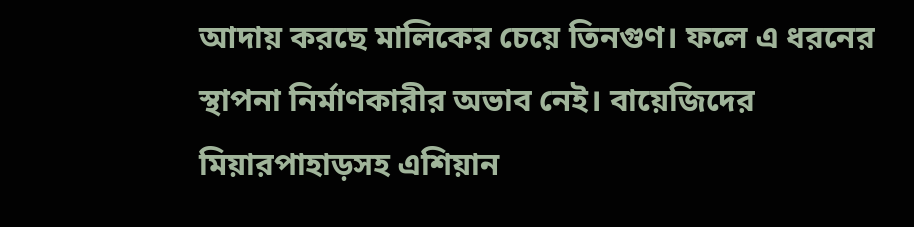আদায় করছে মালিকের চেয়ে তিনগুণ। ফলে এ ধরনের স্থাপনা নির্মাণকারীর অভাব নেই। বায়েজিদের মিয়ারপাহাড়সহ এশিয়ান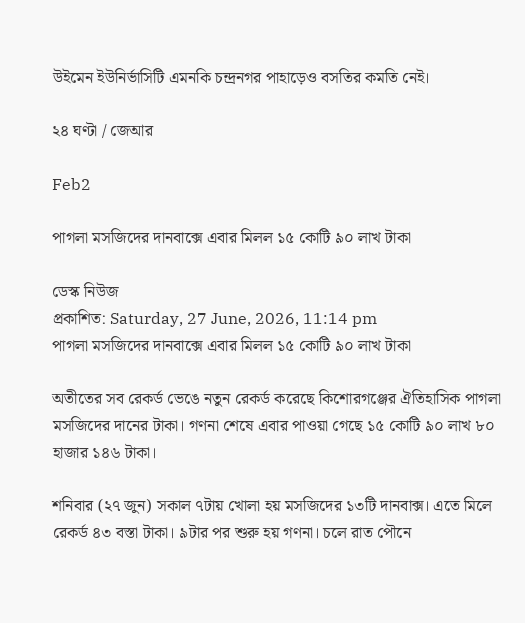উইমেন ইউনির্ভাসিটি এমনকি চন্দ্রনগর পাহাড়েও বসতির কমতি নেই।

২৪ ঘণ্টা / জেআর

Feb2

পাগলা মসজিদের দানবাক্সে এবার মিলল ১৫ কোটি ৯০ লাখ টাকা

ডেস্ক নিউজ
প্রকাশিত: Saturday, 27 June, 2026, 11:14 pm
পাগলা মসজিদের দানবাক্সে এবার মিলল ১৫ কোটি ৯০ লাখ টাকা

অতীতের সব রেকর্ড ভেঙে নতুন রেকর্ড করেছে কিশোরগঞ্জের ঐতিহাসিক পাগলা মসজিদের দানের টাকা। গণনা শেষে এবার পাওয়া গেছে ১৫ কোটি ৯০ লাখ ৮০ হাজার ১৪৬ টাকা।

শনিবার (২৭ জুন) সকাল ৭টায় খোলা হয় মসজিদের ১৩টি দানবাক্স। এতে মিলে রেকর্ড ৪৩ বস্তা টাকা। ৯টার পর শুরু হয় গণনা। চলে রাত পৌনে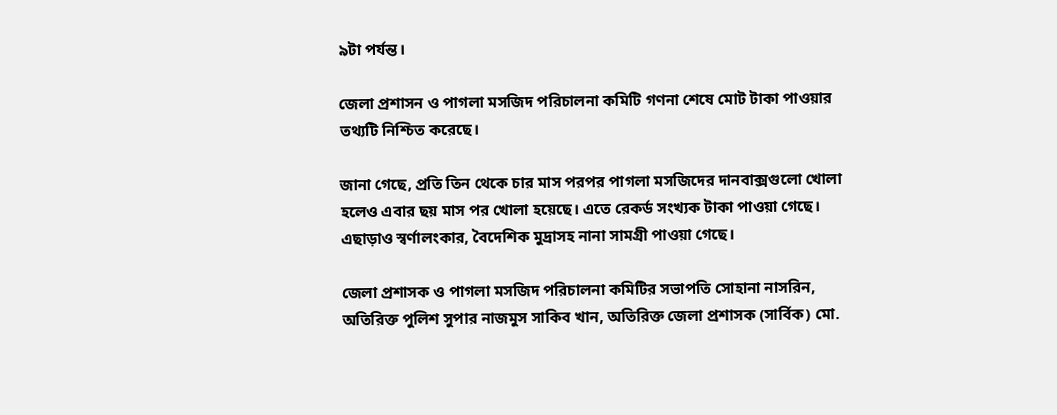৯টা পর্যন্ত।

জেলা প্রশাসন ও পাগলা মসজিদ পরিচালনা কমিটি গণনা শেষে মোট টাকা পাওয়ার তথ্যটি নিশ্চিত করেছে।

জানা গেছে, প্রতি তিন থেকে চার মাস পরপর পাগলা মসজিদের দানবাক্সগুলো খোলা হলেও এবার ছয় মাস পর খোলা হয়েছে। এতে রেকর্ড সংখ্যক টাকা পাওয়া গেছে। এছাড়াও স্বর্ণালংকার, বৈদেশিক মুদ্রাসহ নানা সামগ্রী পাওয়া গেছে।

জেলা প্রশাসক ও পাগলা মসজিদ পরিচালনা কমিটির সভাপতি সোহানা নাসরিন, অতিরিক্ত পুলিশ সুপার নাজমুস সাকিব খান, অতিরিক্ত জেলা প্রশাসক (সার্বিক) মো.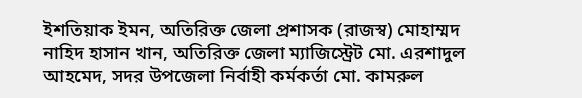ইশতিয়াক ইমন, অতিরিক্ত জেলা প্রশাসক (রাজস্ব) মোহাম্মদ নাহিদ হাসান খান, অতিরিক্ত জেলা ম্যাজিস্ট্রেট মো. এরশাদুল আহমেদ, সদর উপজেলা নির্বাহী কর্মকর্তা মো. কামরুল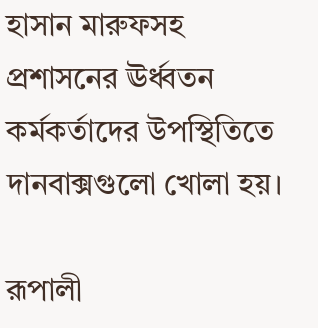হাসান মারুফসহ প্রশাসনের ঊর্ধ্বতন কর্মকর্তাদের উপস্থিতিতে দানবাক্সগুলো খোলা হয়।

রূপালী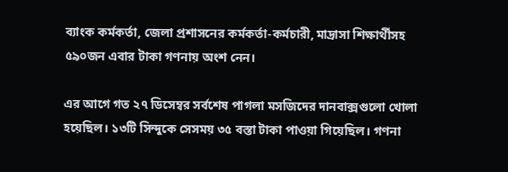ব্যাংক কর্মকর্তা, জেলা প্রশাসনের কর্মকর্তা-কর্মচারী, মাদ্রাসা শিক্ষার্থীসহ ৫৯০জন এবার টাকা গণনায় অংশ নেন।

এর আগে গত ২৭ ডিসেম্বর সর্বশেষ পাগলা মসজিদের দানবাক্সগুলো খোলা হয়েছিল। ১৩টি সিন্দুকে সেসময় ৩৫ বস্তা টাকা পাওয়া গিয়েছিল। গণনা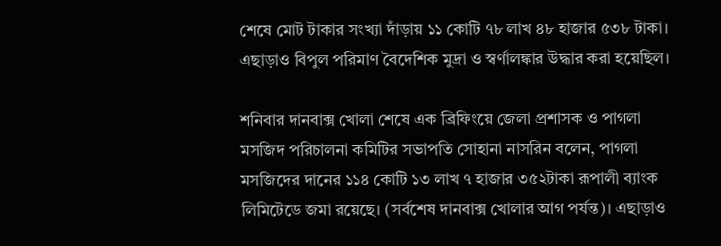শেষে মোট টাকার সংখ্যা দাঁড়ায় ১১ কোটি ৭৮ লাখ ৪৮ হাজার ৫৩৮ টাকা। এছাড়াও বিপুল পরিমাণ বৈদেশিক মুদ্রা ও স্বর্ণালঙ্কার উদ্ধার করা হয়েছিল।

শনিবার দানবাক্স খোলা শেষে এক ব্রিফিংয়ে জেলা প্রশাসক ও পাগলা মসজিদ পরিচালনা কমিটির সভাপতি সোহানা নাসরিন বলেন, পাগলা মসজিদের দানের ১১৪ কোটি ১৩ লাখ ৭ হাজার ৩৫২টাকা রূপালী ব্যাংক লিমিটেডে জমা রয়েছে। (সর্বশেষ দানবাক্স খোলার আগ পর্যন্ত)। এছাড়াও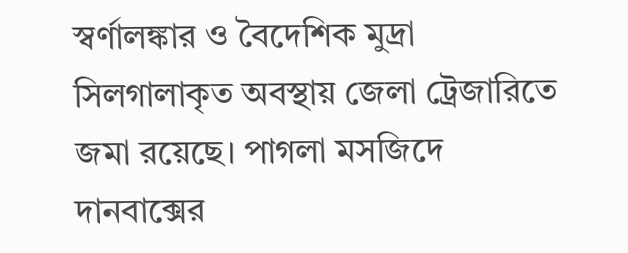স্বর্ণালঙ্কার ও বৈদেশিক মুদ্রা সিলগালাকৃত অবস্থায় জেলা ট্রেজারিতে জমা রয়েছে। পাগলা মসজিদে দানবাক্সের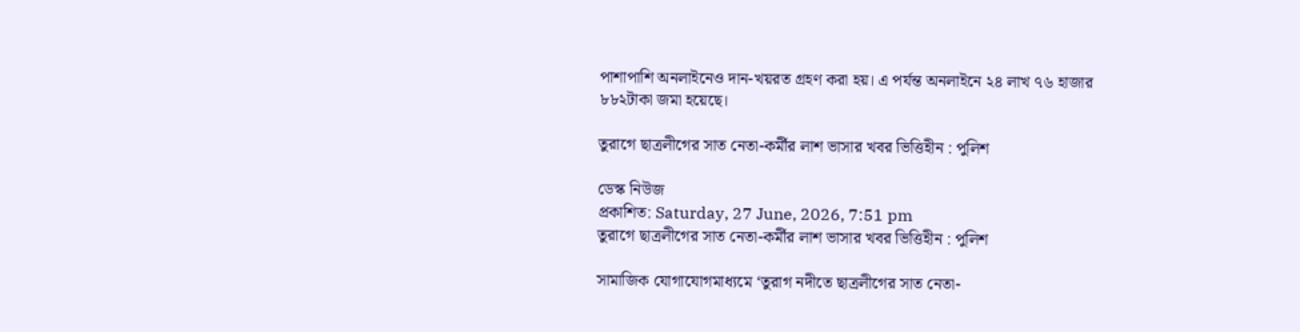পাশাপাশি অনলাইনেও দান-খয়রত গ্রহণ করা হয়। এ পর্যন্ত অনলাইনে ২৪ লাখ ৭৬ হাজার ৮৮২টাকা জমা হয়েছে।

তুরাগে ছাত্রলীগের সাত নেতা-কর্মীর লাশ ভাসার খবর ভিত্তিহীন : পুলিশ

ডেস্ক নিউজ
প্রকাশিত: Saturday, 27 June, 2026, 7:51 pm
তুরাগে ছাত্রলীগের সাত নেতা-কর্মীর লাশ ভাসার খবর ভিত্তিহীন : পুলিশ

সামাজিক যোগাযোগমাধ্যমে ‘তুরাগ নদীতে ছাত্রলীগের সাত নেতা-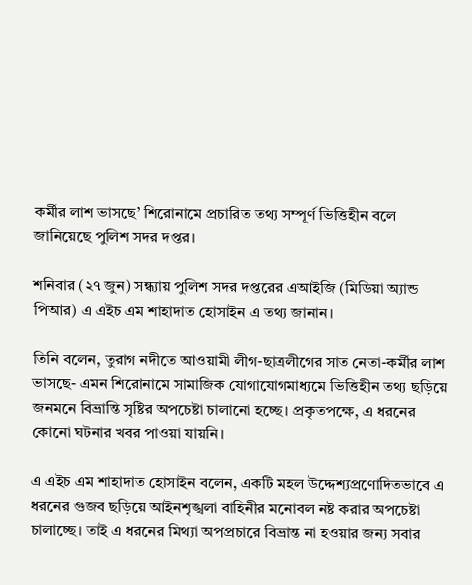কর্মীর লাশ ভাসছে’ শিরোনামে প্রচারিত তথ্য সম্পূর্ণ ভিত্তিহীন বলে জানিয়েছে পুলিশ সদর দপ্তর।

শনিবার (২৭ জুন) সন্ধ্যায় পুলিশ সদর দপ্তরের এআইজি (মিডিয়া অ্যান্ড পিআর) এ এইচ এম শাহাদাত হোসাইন এ তথ্য জানান।

তিনি বলেন, তুরাগ নদীতে আওয়ামী লীগ-ছাত্রলীগের সাত নেতা-কর্মীর লাশ ভাসছে- এমন শিরোনামে সামাজিক যোগাযোগমাধ্যমে ভিত্তিহীন তথ্য ছড়িয়ে জনমনে বিভ্রান্তি সৃষ্টির অপচেষ্টা চালানো হচ্ছে। প্রকৃতপক্ষে, এ ধরনের কোনো ঘটনার খবর পাওয়া যায়নি।

এ এইচ এম শাহাদাত হোসাইন বলেন, একটি মহল উদ্দেশ্যপ্রণোদিতভাবে এ ধরনের গুজব ছড়িয়ে আইনশৃঙ্খলা বাহিনীর মনোবল নষ্ট করার অপচেষ্টা চালাচ্ছে। তাই এ ধরনের মিথ্যা অপপ্রচারে বিভ্রান্ত না হওয়ার জন্য সবার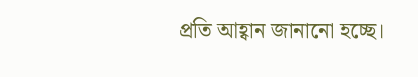প্রতি আহ্বান জানানো হচ্ছে।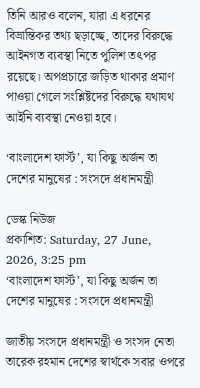তিনি আরও বলেন, যারা এ ধরনের বিভ্রান্তিকর তথ্য ছড়াচ্ছে, তাদের বিরুদ্ধে আইনগত ব্যবস্থা নিতে পুলিশ তৎপর রয়েছে। অপপ্রচারে জড়িত থাকার প্রমাণ পাওয়া গেলে সংশ্লিষ্টদের বিরুদ্ধে যথাযথ আইনি ব্যবস্থা নেওয়া হবে।

‘বাংলাদেশ ফার্স্ট’, যা কিছু অর্জন তা দেশের মানুষের : সংসদে প্রধানমন্ত্রী

ডেস্ক নিউজ
প্রকাশিত: Saturday, 27 June, 2026, 3:25 pm
‘বাংলাদেশ ফার্স্ট’, যা কিছু অর্জন তা দেশের মানুষের : সংসদে প্রধানমন্ত্রী

জাতীয় সংসদে প্রধানমন্ত্রী ও সংসদ নেতা তারেক রহমান দেশের স্বার্থকে সবার ওপরে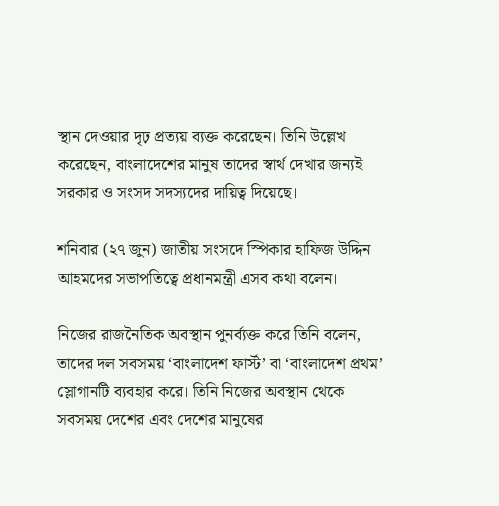স্থান দেওয়ার দৃঢ় প্রত্যয় ব্যক্ত করেছেন। তিনি উল্লেখ করেছেন, বাংলাদেশের মানুষ তাদের স্বার্থ দেখার জন্যই সরকার ও সংসদ সদস্যদের দায়িত্ব দিয়েছে।

শনিবার (২৭ জুন) জাতীয় সংসদে স্পিকার হাফিজ উদ্দিন আহমদের সভাপতিত্বে প্রধানমন্ত্রী এসব কথা বলেন।

নিজের রাজনৈতিক অবস্থান পুনর্ব্যক্ত করে তিনি বলেন, তাদের দল সবসময় ‘বাংলাদেশ ফার্স্ট’ বা ‘বাংলাদেশ প্রথম’ স্লোগানটি ব্যবহার করে। তিনি নিজের অবস্থান থেকে সবসময় দেশের এবং দেশের মানুষের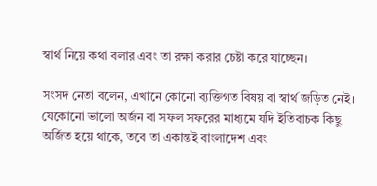স্বার্থ নিয়ে কথা বলার এবং তা রক্ষা করার চেষ্টা করে যাচ্ছেন।

সংসদ নেতা বলেন, এখানে কোনো ব্যক্তিগত বিষয় বা স্বার্থ জড়িত নেই। যেকোনো ভালো অর্জন বা সফল সফরের মাধ্যমে যদি ইতিবাচক কিছু অর্জিত হয়ে থাকে, তবে তা একান্তই বাংলাদেশ এবং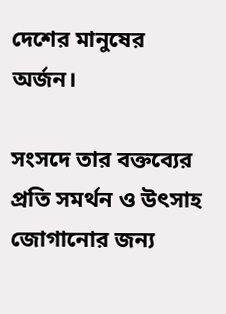দেশের মানুষের অর্জন।

সংসদে তার বক্তব্যের প্রতি সমর্থন ও উৎসাহ জোগানোর জন্য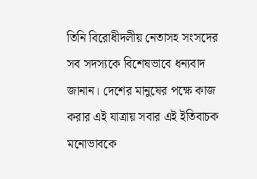তিনি বিরোধীদলীয় নেতাসহ সংসদের সব সদস্যকে বিশেষভাবে ধন্যবাদ জানান। দেশের মানুষের পক্ষে কাজ করার এই যাত্রায় সবার এই ইতিবাচক মনোভাবকে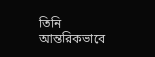তিনি আন্তরিকভাবে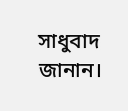সাধুবাদ জানান।